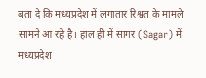बता दे कि मध्यप्रदेश में लगातार रिश्वत के मामले सामने आ रहे है। हाल ही में सागर (Sagar) में मध्यप्रदेश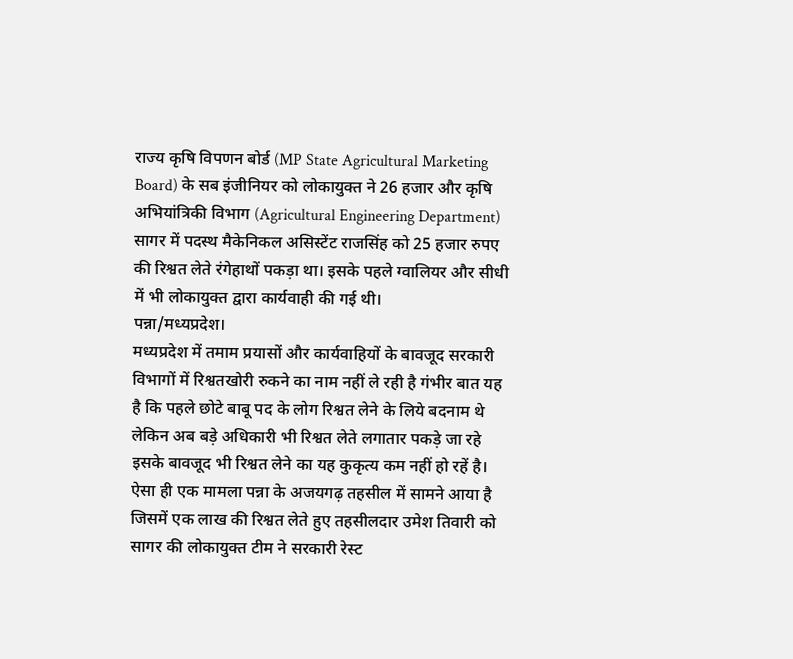राज्य कृषि विपणन बोर्ड (MP State Agricultural Marketing Board) के सब इंजीनियर को लोकायुक्त ने 26 हजार और कृषि अभियांत्रिकी विभाग (Agricultural Engineering Department) सागर में पदस्थ मैकेनिकल असिस्टेंट राजसिंह को 25 हजार रुपए की रिश्वत लेते रंगेहाथों पकड़ा था। इसके पहले ग्वालियर और सीधी में भी लोकायुक्त द्वारा कार्यवाही की गई थी।
पन्ना/मध्यप्रदेश।
मध्यप्रदेश में तमाम प्रयासों और कार्यवाहियों के बावजूद सरकारी विभागों में रिश्वतखोरी रुकने का नाम नहीं ले रही है गंभीर बात यह है कि पहले छोटे बाबू पद के लोग रिश्वत लेने के लिये बदनाम थे लेकिन अब बड़े अधिकारी भी रिश्वत लेते लगातार पकड़े जा रहे इसके बावजूद भी रिश्वत लेने का यह कुकृत्य कम नहीं हो रहें है। ऐसा ही एक मामला पन्ना के अजयगढ़ तहसील में सामने आया है जिसमें एक लाख की रिश्वत लेते हुए तहसीलदार उमेश तिवारी को सागर की लोकायुक्त टीम ने सरकारी रेस्ट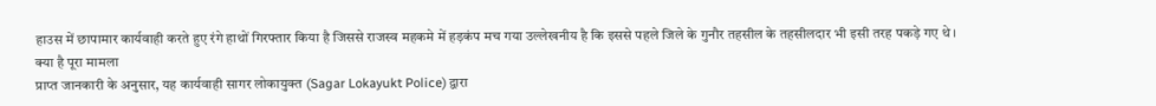हाउस में छापामार कार्यवाही करते हुए रंगे हाथों गिरफ्तार किया है जिससे राजस्व महकमे में हड़कंप मच गया उल्लेखनीय है कि इससे पहले जिले के गुनौर तहसील के तहसीलदार भी इसी तरह पकड़े गए थे।
क्या है पूरा मामला
प्राप्त जानकारी के अनुसार, यह कार्यवाही सागर लोकायुक्त (Sagar Lokayukt Police) द्वारा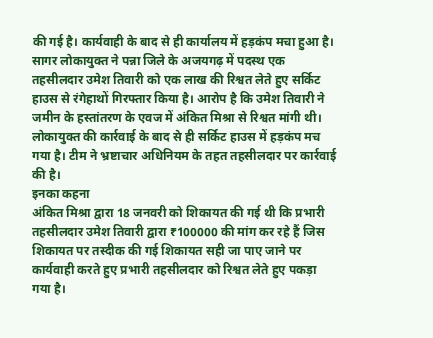की गई है। कार्यवाही के बाद से ही कार्यालय में हड़कंप मचा हुआ है। सागर लोकायुक्त ने पन्ना जिले के अजयगढ़ में पदस्थ एक तहसीलदार उमेश तिवारी को एक लाख की रिश्वत लेते हुए सर्किट हाउस से रंगेहाथों गिरफ्तार किया है। आरोप है कि उमेश तिवारी ने जमीन के हस्तांतरण के एवज में अंकित मिश्रा से रिश्वत मांगी थी। लोकायुक्त की कार्रवाई के बाद से ही सर्किट हाउस में हड़कंप मच गया है। टीम ने भ्रष्टाचार अधिनियम के तहत तहसीलदार पर कार्रवाई की है।
इनका कहना
अंकित मिश्रा द्वारा 18 जनवरी को शिकायत की गई थी कि प्रभारी तहसीलदार उमेश तिवारी द्वारा ₹100000 की मांग कर रहे हैं जिस शिकायत पर तस्दीक की गई शिकायत सही जा पाए जाने पर कार्यवाही करते हुए प्रभारी तहसीलदार को रिश्वत लेते हुए पकड़ा गया है।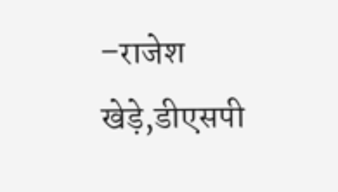–राजेश खेड़े,डीएसपी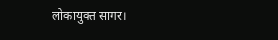लोकायुक्त सागर।